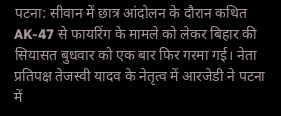पटना: सीवान में छात्र आंदोलन के दौरान कथित AK-47 से फायरिंग के मामले को लेकर बिहार की सियासत बुधवार को एक बार फिर गरमा गई। नेता प्रतिपक्ष तेजस्वी यादव के नेतृत्व में आरजेडी ने पटना में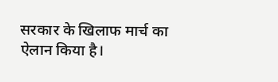सरकार के खिलाफ मार्च का ऐलान किया है।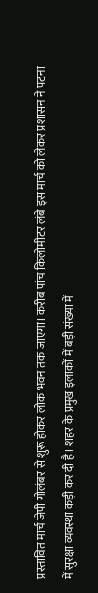प्रस्तावित मार्च जेपी गोलंबर से शुरू होकर लोक भवन तक जाएगा। करीब पांच किलोमीटर लंबे इस मार्च को लेकर प्रशासन ने पटना में सुरक्षा व्यवस्था कड़ी कर दी है। शहर के प्रमुख इलाकों में बड़ी संख्या में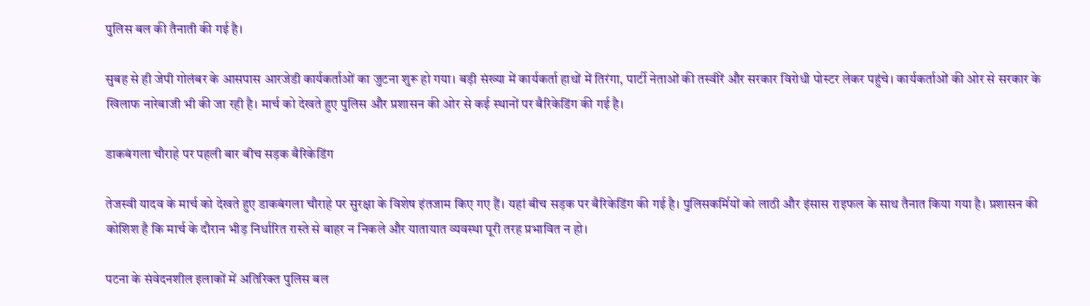पुलिस बल की तैनाती की गई है।

सुबह से ही जेपी गोलंबर के आसपास आरजेडी कार्यकर्ताओं का जुटना शुरू हो गया। बड़ी संख्या में कार्यकर्ता हाथों में तिरंगा, पार्टी नेताओं की तस्वीरें और सरकार विरोधी पोस्टर लेकर पहुंचे। कार्यकर्ताओं की ओर से सरकार के खिलाफ नारेबाजी भी की जा रही है। मार्च को देखते हुए पुलिस और प्रशासन की ओर से कई स्थानों पर बैरिकेडिंग की गई है।

डाकबंगला चौराहे पर पहली बार बीच सड़क बैरिकेडिंग

तेजस्वी यादव के मार्च को देखते हुए डाकबंगला चौराहे पर सुरक्षा के विशेष इंतजाम किए गए हैं। यहां बीच सड़क पर बैरिकेडिंग की गई है। पुलिसकर्मियों को लाठी और इंसास राइफल के साथ तैनात किया गया है। प्रशासन की कोशिश है कि मार्च के दौरान भीड़ निर्धारित रास्ते से बाहर न निकले और यातायात व्यवस्था पूरी तरह प्रभावित न हो।

पटना के संवेदनशील इलाकों में अतिरिक्त पुलिस बल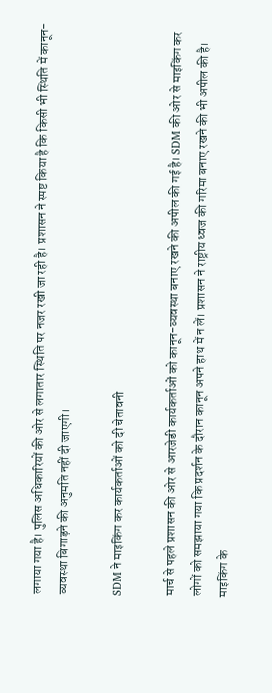लगाया गया है। पुलिस अधिकारियों की ओर से लगातार स्थिति पर नजर रखी जा रही है। प्रशासन ने स्पष्ट किया है कि किसी भी स्थिति में कानून-व्यवस्था बिगाड़ने की अनुमति नहीं दी जाएगी।

SDM ने माइकिंग कर कार्यकर्ताओं को दी चेतावनी

मार्च से पहले प्रशासन की ओर से आरजेडी कार्यकर्ताओं को कानून-व्यवस्था बनाए रखने की अपील की गई है। SDM की ओर से माइकिंग कर लोगों को समझाया गया कि प्रदर्शन के दौरान कानून अपने हाथ में न लें। प्रशासन ने राष्ट्रीय ध्वज की गरिमा बनाए रखने की भी अपील की है। माइकिंग के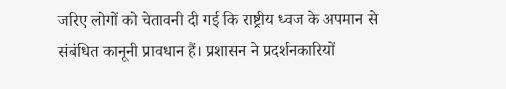जरिए लोगों को चेतावनी दी गई कि राष्ट्रीय ध्वज के अपमान से संबंधित कानूनी प्रावधान हैं। प्रशासन ने प्रदर्शनकारियों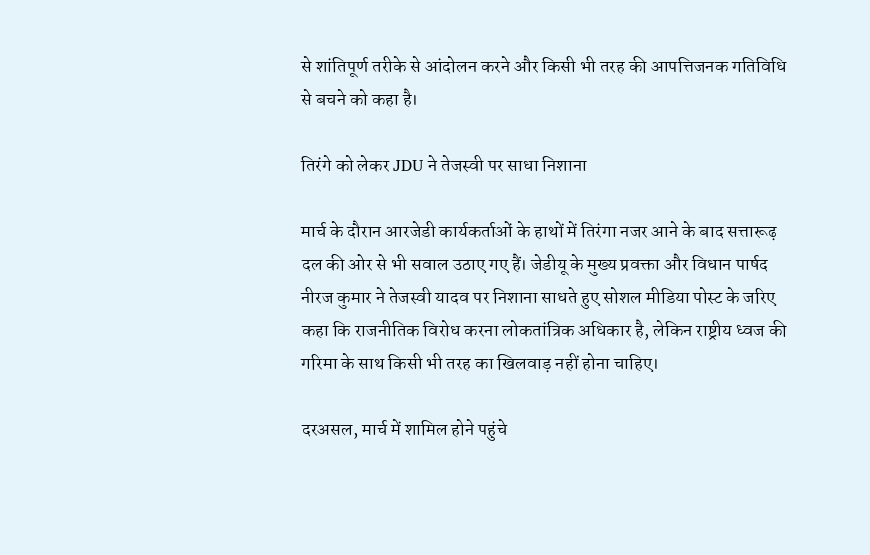से शांतिपूर्ण तरीके से आंदोलन करने और किसी भी तरह की आपत्तिजनक गतिविधि से बचने को कहा है।

तिरंगे को लेकर JDU ने तेजस्वी पर साधा निशाना

मार्च के दौरान आरजेडी कार्यकर्ताओं के हाथों में तिरंगा नजर आने के बाद सत्तारूढ़ दल की ओर से भी सवाल उठाए गए हैं। जेडीयू के मुख्य प्रवक्ता और विधान पार्षद नीरज कुमार ने तेजस्वी यादव पर निशाना साधते हुए सोशल मीडिया पोस्ट के जरिए कहा कि राजनीतिक विरोध करना लोकतांत्रिक अधिकार है, लेकिन राष्ट्रीय ध्वज की गरिमा के साथ किसी भी तरह का खिलवाड़ नहीं होना चाहिए।

दरअसल, मार्च में शामिल होने पहुंचे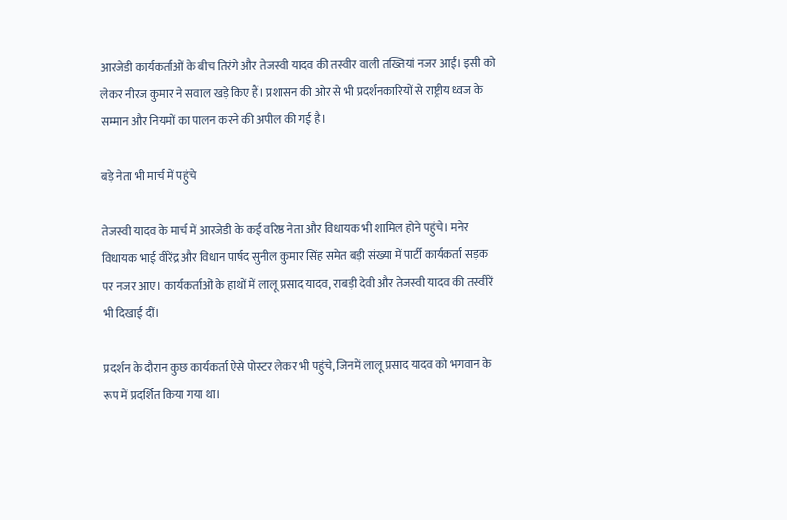आरजेडी कार्यकर्ताओं के बीच तिरंगे और तेजस्वी यादव की तस्वीर वाली तख्तियां नजर आईं। इसी को लेकर नीरज कुमार ने सवाल खड़े किए हैं। प्रशासन की ओर से भी प्रदर्शनकारियों से राष्ट्रीय ध्वज के सम्मान और नियमों का पालन करने की अपील की गई है।

बड़े नेता भी मार्च में पहुंचे

तेजस्वी यादव के मार्च में आरजेडी के कई वरिष्ठ नेता और विधायक भी शामिल होने पहुंचे। मनेर विधायक भाई वीरेंद्र और विधान पार्षद सुनील कुमार सिंह समेत बड़ी संख्या में पार्टी कार्यकर्ता सड़क पर नजर आए। कार्यकर्ताओं के हाथों में लालू प्रसाद यादव, राबड़ी देवी और तेजस्वी यादव की तस्वीरें भी दिखाई दीं।

प्रदर्शन के दौरान कुछ कार्यकर्ता ऐसे पोस्टर लेकर भी पहुंचे, जिनमें लालू प्रसाद यादव को भगवान के रूप में प्रदर्शित किया गया था।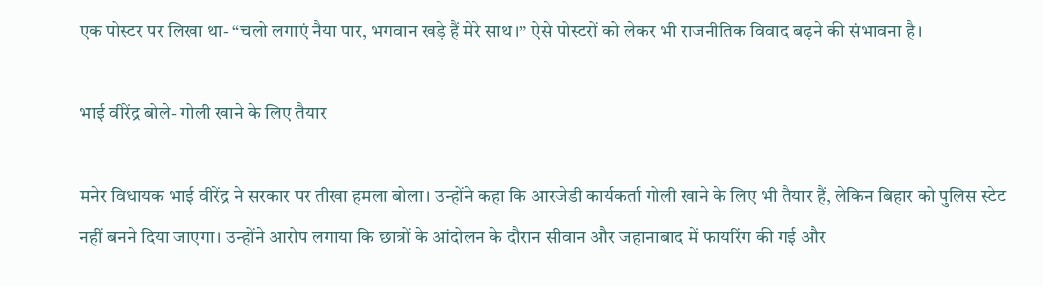एक पोस्टर पर लिखा था- “चलो लगाएं नैया पार, भगवान खड़े हैं मेरे साथ।” ऐसे पोस्टरों को लेकर भी राजनीतिक विवाद बढ़ने की संभावना है।

भाई वीरेंद्र बोले- गोली खाने के लिए तैयार

मनेर विधायक भाई वीरेंद्र ने सरकार पर तीखा हमला बोला। उन्होंने कहा कि आरजेडी कार्यकर्ता गोली खाने के लिए भी तैयार हैं, लेकिन बिहार को पुलिस स्टेट नहीं बनने दिया जाएगा। उन्होंने आरोप लगाया कि छात्रों के आंदोलन के दौरान सीवान और जहानाबाद में फायरिंग की गई और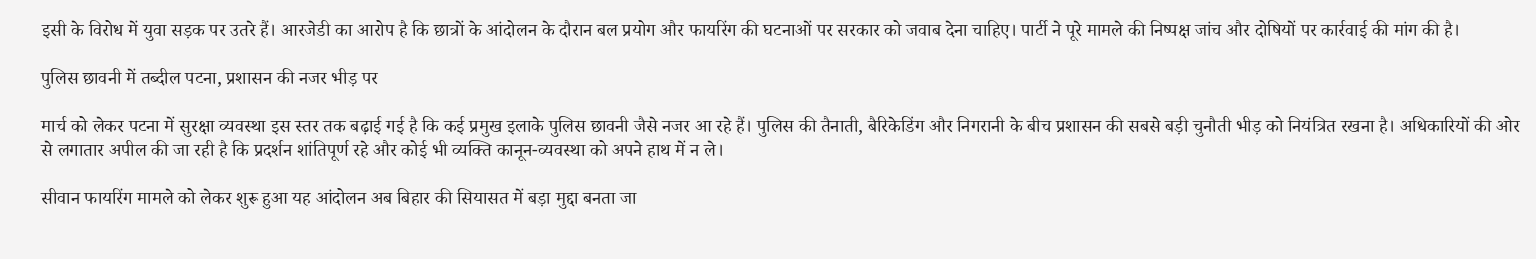इसी के विरोध में युवा सड़क पर उतरे हैं। आरजेडी का आरोप है कि छात्रों के आंदोलन के दौरान बल प्रयोग और फायरिंग की घटनाओं पर सरकार को जवाब देना चाहिए। पार्टी ने पूरे मामले की निष्पक्ष जांच और दोषियों पर कार्रवाई की मांग की है।

पुलिस छावनी में तब्दील पटना, प्रशासन की नजर भीड़ पर

मार्च को लेकर पटना में सुरक्षा व्यवस्था इस स्तर तक बढ़ाई गई है कि कई प्रमुख इलाके पुलिस छावनी जैसे नजर आ रहे हैं। पुलिस की तैनाती, बैरिकेडिंग और निगरानी के बीच प्रशासन की सबसे बड़ी चुनौती भीड़ को नियंत्रित रखना है। अधिकारियों की ओर से लगातार अपील की जा रही है कि प्रदर्शन शांतिपूर्ण रहे और कोई भी व्यक्ति कानून-व्यवस्था को अपने हाथ में न ले।

सीवान फायरिंग मामले को लेकर शुरू हुआ यह आंदोलन अब बिहार की सियासत में बड़ा मुद्दा बनता जा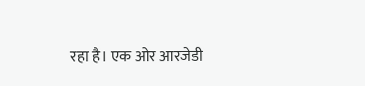रहा है। एक ओर आरजेडी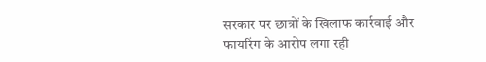सरकार पर छात्रों के खिलाफ कार्रवाई और फायरिंग के आरोप लगा रही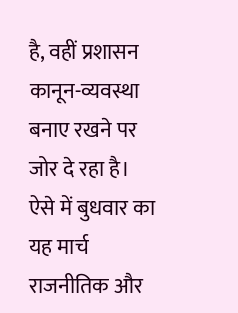है, वहीं प्रशासन कानून-व्यवस्था बनाए रखने पर जोर दे रहा है। ऐसे में बुधवार का यह मार्च राजनीतिक और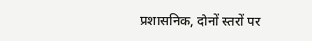प्रशासनिक, दोनों स्तरों पर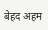बेहद अहम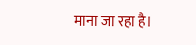माना जा रहा है।